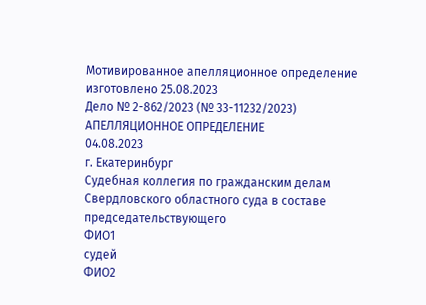Мотивированное апелляционное определение изготовлено 25.08.2023
Дело № 2-862/2023 (№ 33-11232/2023)
АПЕЛЛЯЦИОННОЕ ОПРЕДЕЛЕНИЕ
04.08.2023
г. Екатеринбург
Судебная коллегия по гражданским делам Свердловского областного суда в составе
председательствующего
ФИО1
судей
ФИО2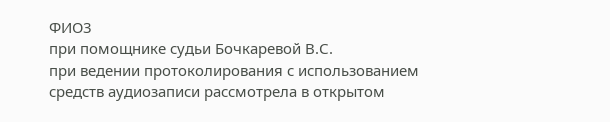ФИО3
при помощнике судьи Бочкаревой В.С.
при ведении протоколирования с использованием средств аудиозаписи рассмотрела в открытом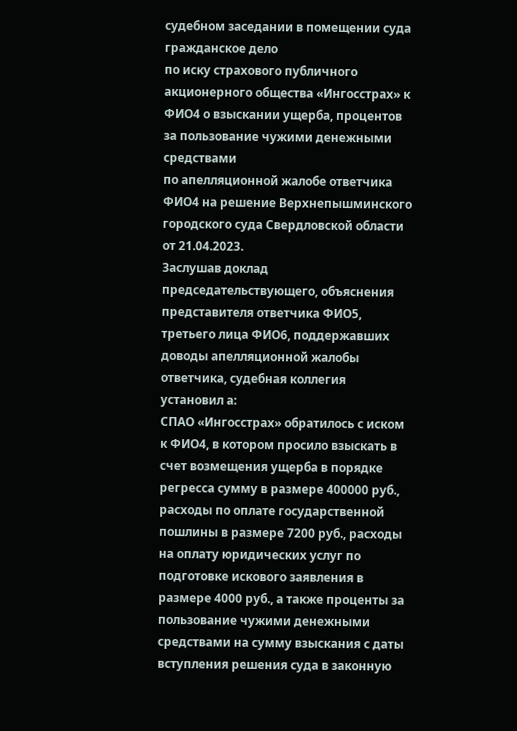судебном заседании в помещении суда гражданское дело
по иску страхового публичного акционерного общества «Ингосстрах» к ФИО4 о взыскании ущерба, процентов за пользование чужими денежными средствами
по апелляционной жалобе ответчика ФИО4 на решение Верхнепышминского городского суда Свердловской области от 21.04.2023.
Заслушав доклад председательствующего, объяснения представителя ответчика ФИО5, третьего лица ФИО6, поддержавших доводы апелляционной жалобы ответчика, судебная коллегия
установил а:
СПАО «Ингосстрах» обратилось с иском к ФИО4, в котором просило взыскать в счет возмещения ущерба в порядке регресса сумму в размере 400000 руб., расходы по оплате государственной пошлины в размере 7200 руб., расходы на оплату юридических услуг по подготовке искового заявления в размере 4000 руб., а также проценты за пользование чужими денежными средствами на сумму взыскания с даты вступления решения суда в законную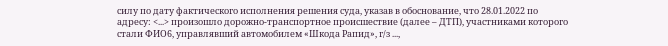силу по дату фактического исполнения решения суда, указав в обоснование, что 28.01.2022 по адресу: <...> произошло дорожно-транспортное происшествие (далее – ДТП), участниками которого стали ФИО6, управлявший автомобилем «Шкода Рапид», г/з ...,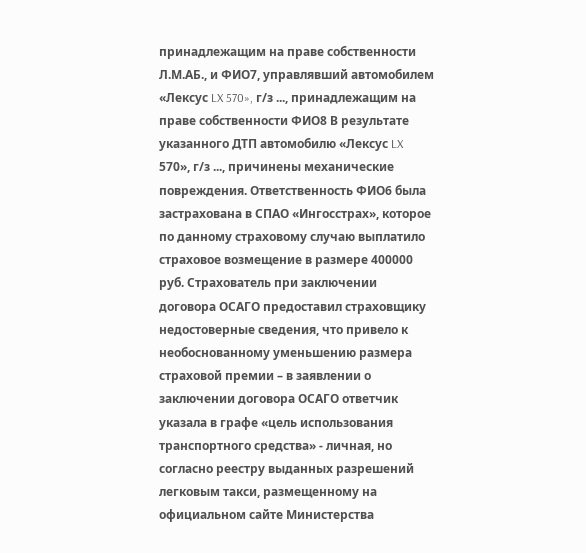принадлежащим на праве собственности Л.М.АБ., и ФИО7, управлявший автомобилем «Лексус LX 570», г/з ..., принадлежащим на праве собственности ФИО8 В результате указанного ДТП автомобилю «Лексус LX 570», г/з ..., причинены механические повреждения. Ответственность ФИО6 была застрахована в СПАО «Ингосстрах», которое по данному страховому случаю выплатило страховое возмещение в размере 400000 руб. Страхователь при заключении договора ОСАГО предоставил страховщику недостоверные сведения, что привело к необоснованному уменьшению размера страховой премии – в заявлении о заключении договора ОСАГО ответчик указала в графе «цель использования транспортного средства» - личная, но согласно реестру выданных разрешений легковым такси, размещенному на официальном сайте Министерства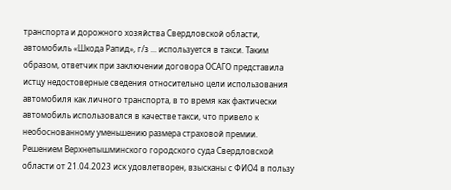транспорта и дорожного хозяйства Свердловской области, автомобиль «Шкода Рапид», г/з ... используется в такси. Таким образом, ответчик при заключении договора ОСАГО представила истцу недостоверные сведения относительно цели использования автомобиля как личного транспорта, в то время как фактически автомобиль использовался в качестве такси, что привело к необоснованному уменьшению размера страховой премии.
Решением Верхнепышминского городского суда Свердловской области от 21.04.2023 иск удовлетворен, взысканы с ФИО4 в пользу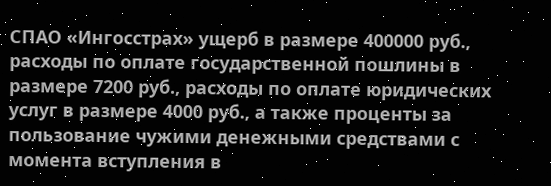СПАО «Ингосстрах» ущерб в размере 400000 руб., расходы по оплате государственной пошлины в размере 7200 руб., расходы по оплате юридических услуг в размере 4000 руб., а также проценты за пользование чужими денежными средствами с момента вступления в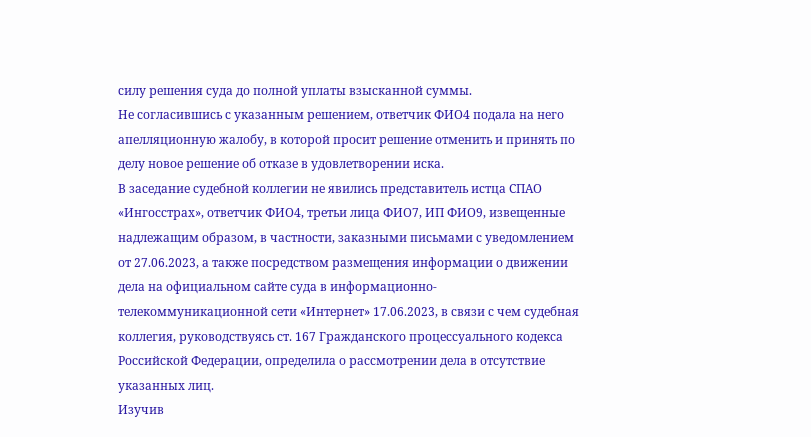силу решения суда до полной уплаты взысканной суммы.
Не согласившись с указанным решением, ответчик ФИО4 подала на него апелляционную жалобу, в которой просит решение отменить и принять по делу новое решение об отказе в удовлетворении иска.
В заседание судебной коллегии не явились представитель истца СПАО «Ингосстрах», ответчик ФИО4, третьи лица ФИО7, ИП ФИО9, извещенные надлежащим образом, в частности, заказными письмами с уведомлением от 27.06.2023, а также посредством размещения информации о движении дела на официальном сайте суда в информационно-телекоммуникационной сети «Интернет» 17.06.2023, в связи с чем судебная коллегия, руководствуясь ст. 167 Гражданского процессуального кодекса Российской Федерации, определила о рассмотрении дела в отсутствие указанных лиц.
Изучив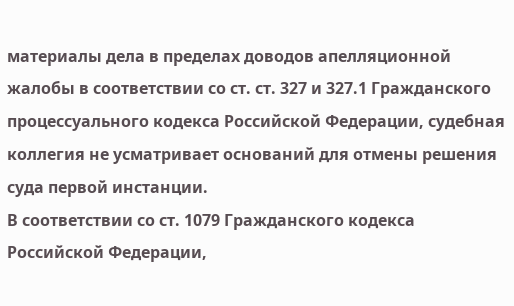материалы дела в пределах доводов апелляционной жалобы в соответствии со ст. ст. 327 и 327.1 Гражданского процессуального кодекса Российской Федерации, судебная коллегия не усматривает оснований для отмены решения суда первой инстанции.
В соответствии со ст. 1079 Гражданского кодекса Российской Федерации,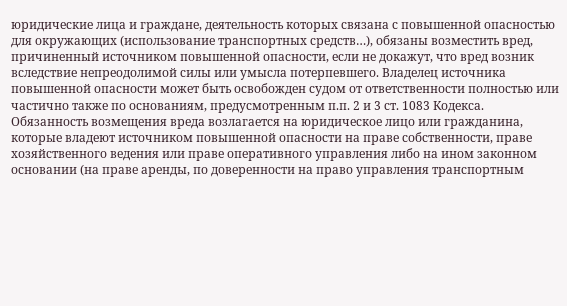юридические лица и граждане, деятельность которых связана с повышенной опасностью для окружающих (использование транспортных средств…), обязаны возместить вред, причиненный источником повышенной опасности, если не докажут, что вред возник вследствие непреодолимой силы или умысла потерпевшего. Владелец источника повышенной опасности может быть освобожден судом от ответственности полностью или частично также по основаниям, предусмотренным п.п. 2 и 3 ст. 1083 Кодекса.
Обязанность возмещения вреда возлагается на юридическое лицо или гражданина, которые владеют источником повышенной опасности на праве собственности, праве хозяйственного ведения или праве оперативного управления либо на ином законном основании (на праве аренды, по доверенности на право управления транспортным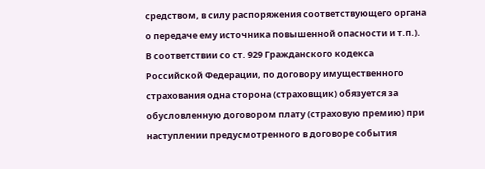средством, в силу распоряжения соответствующего органа о передаче ему источника повышенной опасности и т.п.).
В соответствии со ст. 929 Гражданского кодекса Российской Федерации, по договору имущественного страхования одна сторона (страховщик) обязуется за обусловленную договором плату (страховую премию) при наступлении предусмотренного в договоре события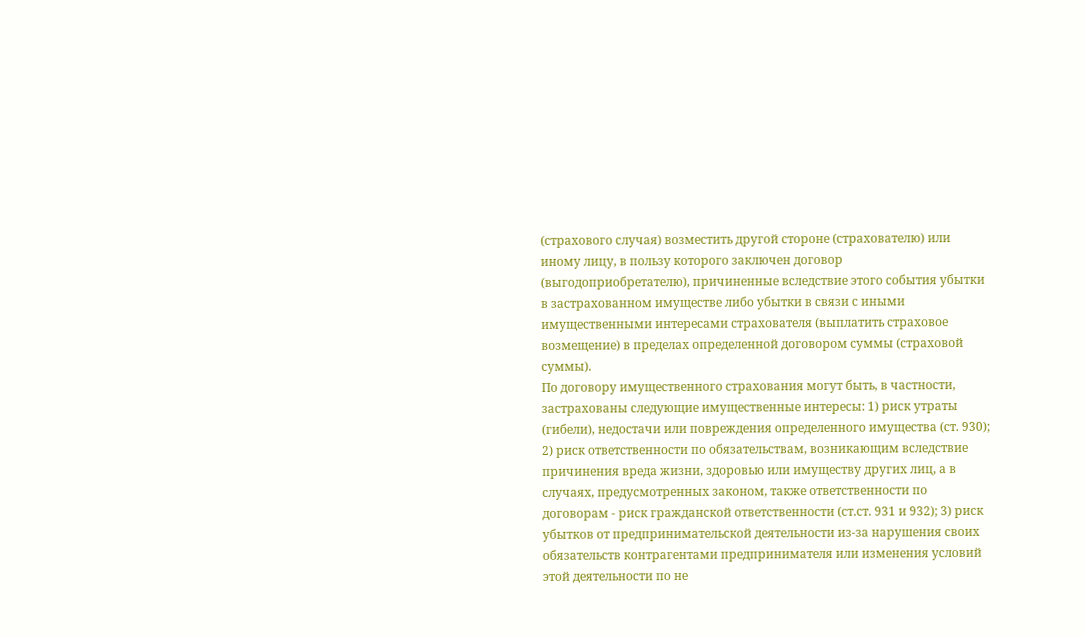(страхового случая) возместить другой стороне (страхователю) или иному лицу, в пользу которого заключен договор (выгодоприобретателю), причиненные вследствие этого события убытки в застрахованном имуществе либо убытки в связи с иными имущественными интересами страхователя (выплатить страховое возмещение) в пределах определенной договором суммы (страховой суммы).
По договору имущественного страхования могут быть, в частности, застрахованы следующие имущественные интересы: 1) риск утраты (гибели), недостачи или повреждения определенного имущества (ст. 930); 2) риск ответственности по обязательствам, возникающим вследствие причинения вреда жизни, здоровью или имуществу других лиц, а в случаях, предусмотренных законом, также ответственности по договорам - риск гражданской ответственности (ст.ст. 931 и 932); 3) риск убытков от предпринимательской деятельности из-за нарушения своих обязательств контрагентами предпринимателя или изменения условий этой деятельности по не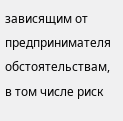зависящим от предпринимателя обстоятельствам, в том числе риск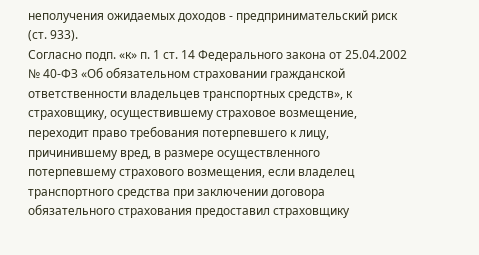неполучения ожидаемых доходов - предпринимательский риск (ст. 933).
Согласно подп. «к» п. 1 ст. 14 Федерального закона от 25.04.2002 № 40-ФЗ «Об обязательном страховании гражданской ответственности владельцев транспортных средств», к страховщику, осуществившему страховое возмещение, переходит право требования потерпевшего к лицу, причинившему вред, в размере осуществленного потерпевшему страхового возмещения, если владелец транспортного средства при заключении договора обязательного страхования предоставил страховщику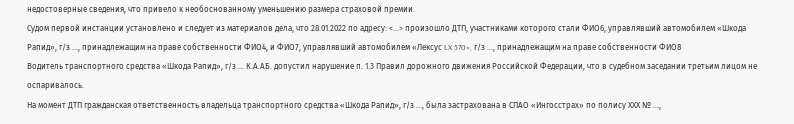недостоверные сведения, что привело к необоснованному уменьшению размера страховой премии.
Судом первой инстанции установлено и следует из материалов дела, что 28.01.2022 по адресу: <...> произошло ДТП, участниками которого стали ФИО6, управлявший автомобилем «Шкода Рапид», г/з ..., принадлежащим на праве собственности ФИО4, и ФИО7, управлявший автомобилем «Лексус LX 570», г/з ..., принадлежащим на праве собственности ФИО8
Водитель транспортного средства «Шкода Рапид», г/з ... К.А.АБ. допустил нарушение п. 1.3 Правил дорожного движения Российской Федерации, что в судебном заседании третьим лицом не оспаривалось.
На момент ДТП гражданская ответственность владельца транспортного средства «Шкода Рапид», г/з ..., была застрахована в СПАО «Ингосстрах» по полису ХХХ № ...,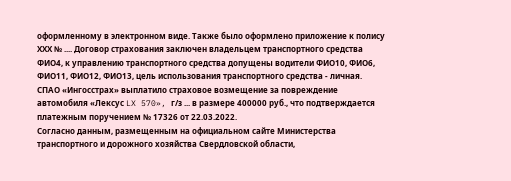оформленному в электронном виде. Также было оформлено приложение к полису ХХХ № .... Договор страхования заключен владельцем транспортного средства ФИО4, к управлению транспортного средства допущены водители ФИО10, ФИО6, ФИО11, ФИО12, ФИО13, цель использования транспортного средства - личная.
СПАО «Ингосстрах» выплатило страховое возмещение за повреждение автомобиля «Лексус LX 570», г/з ... в размере 400000 руб., что подтверждается платежным поручением № 17326 от 22.03.2022.
Согласно данным, размещенным на официальном сайте Министерства транспортного и дорожного хозяйства Свердловской области,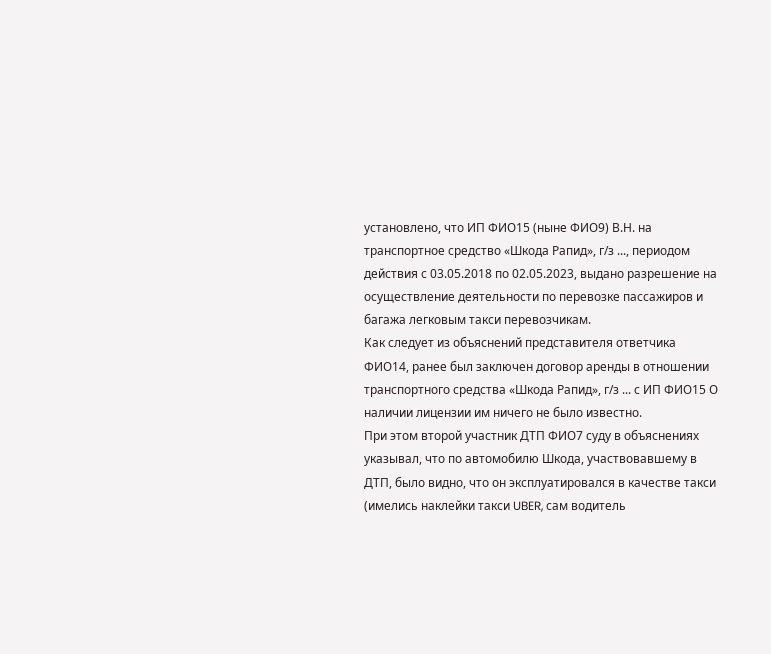установлено, что ИП ФИО15 (ныне ФИО9) В.Н. на транспортное средство «Шкода Рапид», г/з ..., периодом действия с 03.05.2018 по 02.05.2023, выдано разрешение на осуществление деятельности по перевозке пассажиров и багажа легковым такси перевозчикам.
Как следует из объяснений представителя ответчика ФИО14, ранее был заключен договор аренды в отношении транспортного средства «Шкода Рапид», г/з ... с ИП ФИО15 О наличии лицензии им ничего не было известно.
При этом второй участник ДТП ФИО7 суду в объяснениях указывал, что по автомобилю Шкода, участвовавшему в ДТП, было видно, что он эксплуатировался в качестве такси (имелись наклейки такси UBER, сам водитель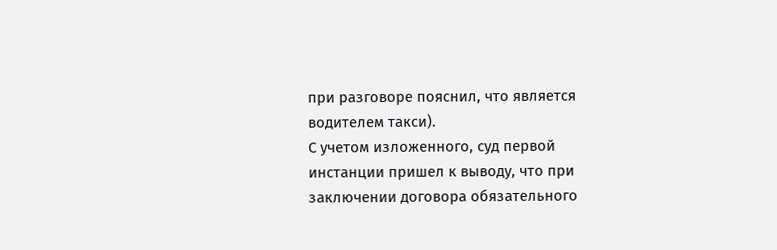при разговоре пояснил, что является водителем такси).
С учетом изложенного, суд первой инстанции пришел к выводу, что при заключении договора обязательного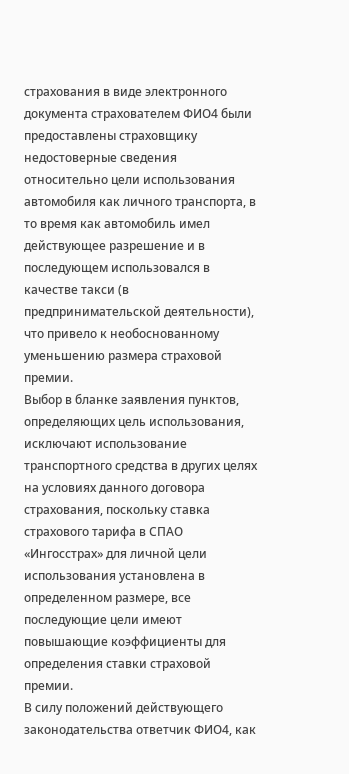страхования в виде электронного документа страхователем ФИО4 были предоставлены страховщику недостоверные сведения относительно цели использования автомобиля как личного транспорта, в то время как автомобиль имел действующее разрешение и в последующем использовался в качестве такси (в предпринимательской деятельности), что привело к необоснованному уменьшению размера страховой премии.
Выбор в бланке заявления пунктов, определяющих цель использования, исключают использование транспортного средства в других целях на условиях данного договора страхования, поскольку ставка страхового тарифа в СПАО «Ингосстрах» для личной цели использования установлена в определенном размере, все последующие цели имеют повышающие коэффициенты для определения ставки страховой премии.
В силу положений действующего законодательства ответчик ФИО4, как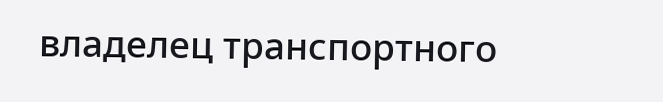владелец транспортного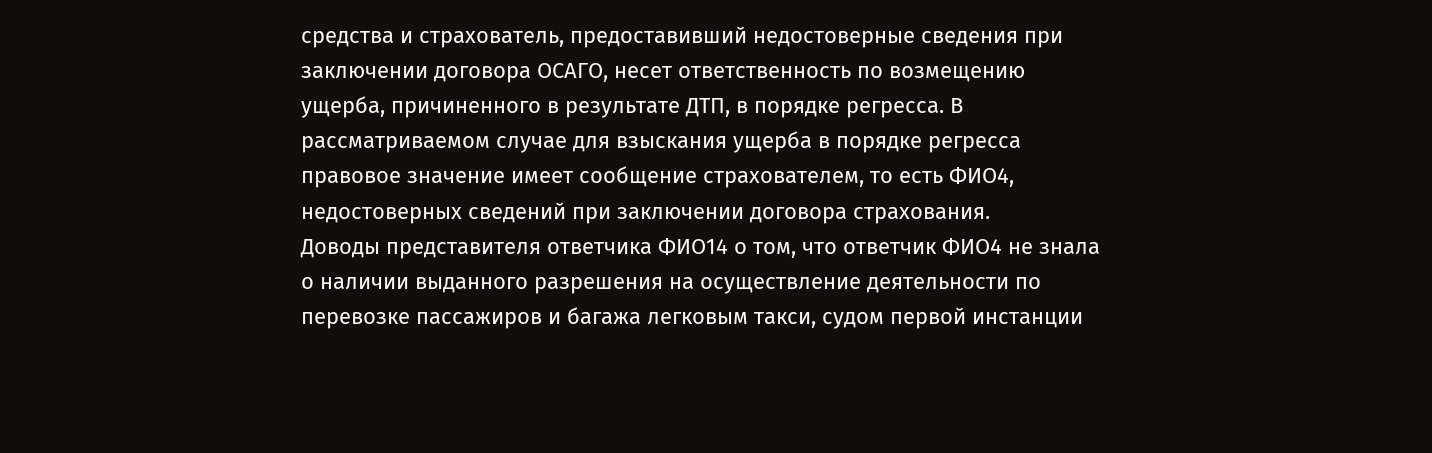средства и страхователь, предоставивший недостоверные сведения при заключении договора ОСАГО, несет ответственность по возмещению ущерба, причиненного в результате ДТП, в порядке регресса. В рассматриваемом случае для взыскания ущерба в порядке регресса правовое значение имеет сообщение страхователем, то есть ФИО4, недостоверных сведений при заключении договора страхования.
Доводы представителя ответчика ФИО14 о том, что ответчик ФИО4 не знала о наличии выданного разрешения на осуществление деятельности по перевозке пассажиров и багажа легковым такси, судом первой инстанции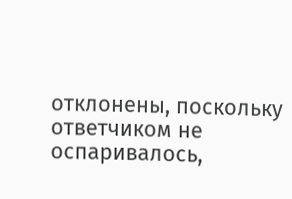отклонены, поскольку ответчиком не оспаривалось,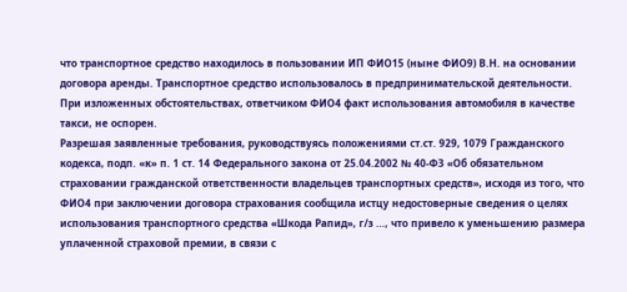что транспортное средство находилось в пользовании ИП ФИО15 (ныне ФИО9) В.Н. на основании договора аренды. Транспортное средство использовалось в предпринимательской деятельности.
При изложенных обстоятельствах, ответчиком ФИО4 факт использования автомобиля в качестве такси, не оспорен.
Разрешая заявленные требования, руководствуясь положениями ст.ст. 929, 1079 Гражданского кодекса, подп. «к» п. 1 ст. 14 Федерального закона от 25.04.2002 № 40-ФЗ «Об обязательном страховании гражданской ответственности владельцев транспортных средств», исходя из того, что ФИО4 при заключении договора страхования сообщила истцу недостоверные сведения о целях использования транспортного средства «Шкода Рапид», г/з ..., что привело к уменьшению размера уплаченной страховой премии, в связи с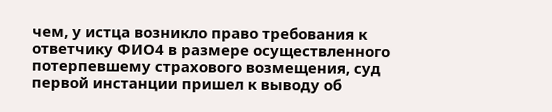чем, у истца возникло право требования к ответчику ФИО4 в размере осуществленного потерпевшему страхового возмещения, суд первой инстанции пришел к выводу об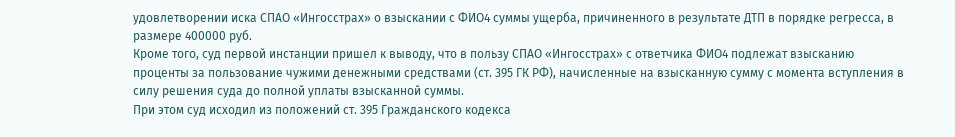удовлетворении иска СПАО «Ингосстрах» о взыскании с ФИО4 суммы ущерба, причиненного в результате ДТП в порядке регресса, в размере 400000 руб.
Кроме того, суд первой инстанции пришел к выводу, что в пользу СПАО «Ингосстрах» с ответчика ФИО4 подлежат взысканию проценты за пользование чужими денежными средствами (ст. 395 ГК РФ), начисленные на взысканную сумму с момента вступления в силу решения суда до полной уплаты взысканной суммы.
При этом суд исходил из положений ст. 395 Гражданского кодекса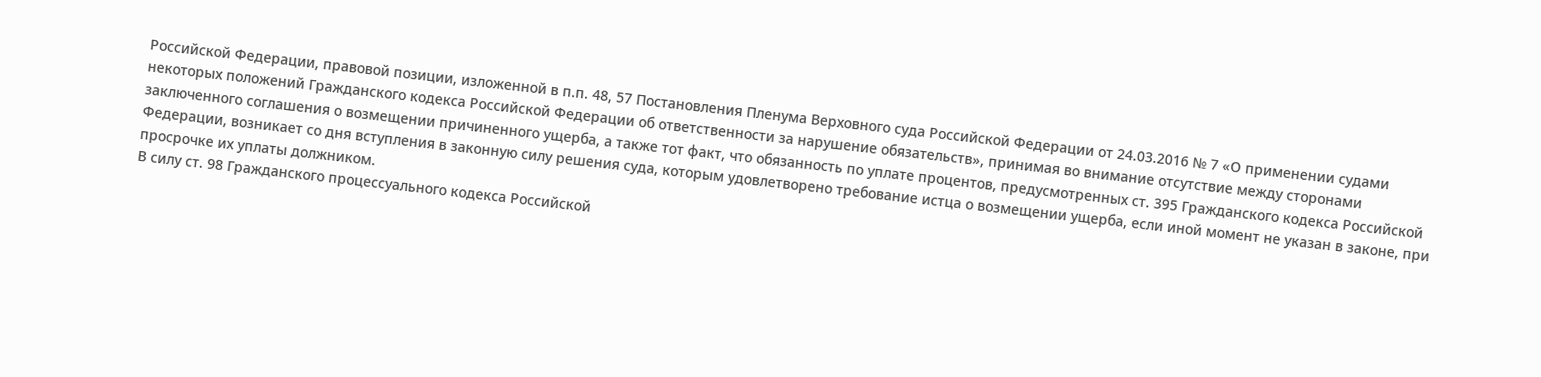Российской Федерации, правовой позиции, изложенной в п.п. 48, 57 Постановления Пленума Верховного суда Российской Федерации от 24.03.2016 № 7 «О применении судами некоторых положений Гражданского кодекса Российской Федерации об ответственности за нарушение обязательств», принимая во внимание отсутствие между сторонами заключенного соглашения о возмещении причиненного ущерба, а также тот факт, что обязанность по уплате процентов, предусмотренных ст. 395 Гражданского кодекса Российской Федерации, возникает со дня вступления в законную силу решения суда, которым удовлетворено требование истца о возмещении ущерба, если иной момент не указан в законе, при просрочке их уплаты должником.
В силу ст. 98 Гражданского процессуального кодекса Российской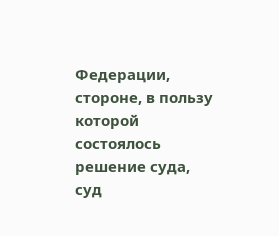Федерации, стороне, в пользу которой состоялось решение суда, суд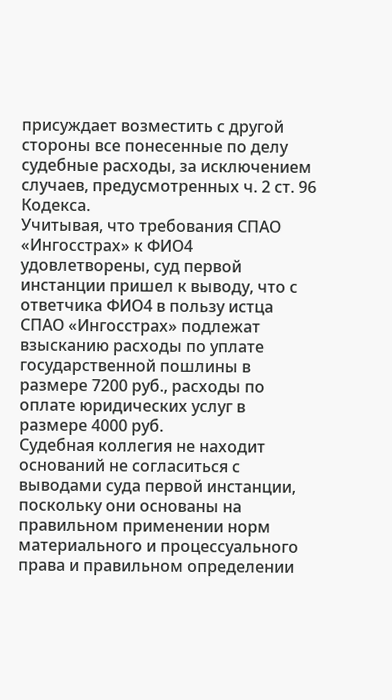присуждает возместить с другой стороны все понесенные по делу судебные расходы, за исключением случаев, предусмотренных ч. 2 ст. 96 Кодекса.
Учитывая, что требования СПАО «Ингосстрах» к ФИО4 удовлетворены, суд первой инстанции пришел к выводу, что с ответчика ФИО4 в пользу истца СПАО «Ингосстрах» подлежат взысканию расходы по уплате государственной пошлины в размере 7200 руб., расходы по оплате юридических услуг в размере 4000 руб.
Судебная коллегия не находит оснований не согласиться с выводами суда первой инстанции, поскольку они основаны на правильном применении норм материального и процессуального права и правильном определении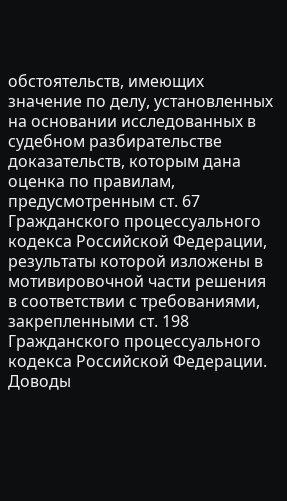обстоятельств, имеющих значение по делу, установленных на основании исследованных в судебном разбирательстве доказательств, которым дана оценка по правилам, предусмотренным ст. 67 Гражданского процессуального кодекса Российской Федерации, результаты которой изложены в мотивировочной части решения в соответствии с требованиями, закрепленными ст. 198 Гражданского процессуального кодекса Российской Федерации.
Доводы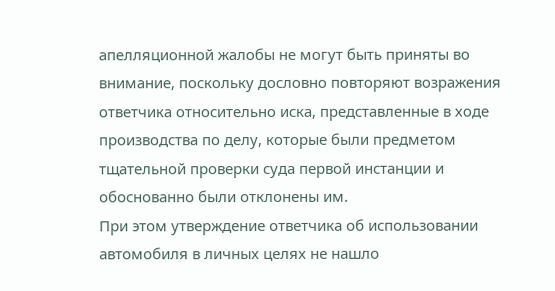апелляционной жалобы не могут быть приняты во внимание, поскольку дословно повторяют возражения ответчика относительно иска, представленные в ходе производства по делу, которые были предметом тщательной проверки суда первой инстанции и обоснованно были отклонены им.
При этом утверждение ответчика об использовании автомобиля в личных целях не нашло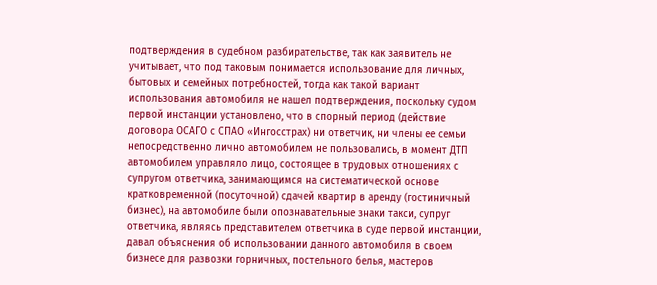подтверждения в судебном разбирательстве, так как заявитель не учитывает, что под таковым понимается использование для личных, бытовых и семейных потребностей, тогда как такой вариант использования автомобиля не нашел подтверждения, поскольку судом первой инстанции установлено, что в спорный период (действие договора ОСАГО с СПАО «Ингосстрах) ни ответчик, ни члены ее семьи непосредственно лично автомобилем не пользовались, в момент ДТП автомобилем управляло лицо, состоящее в трудовых отношениях с супругом ответчика, занимающимся на систематической основе кратковременной (посуточной) сдачей квартир в аренду (гостиничный бизнес), на автомобиле были опознавательные знаки такси, супруг ответчика, являясь представителем ответчика в суде первой инстанции, давал объяснения об использовании данного автомобиля в своем бизнесе для развозки горничных, постельного белья, мастеров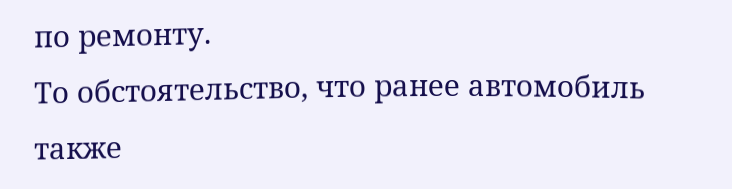по ремонту.
То обстоятельство, что ранее автомобиль также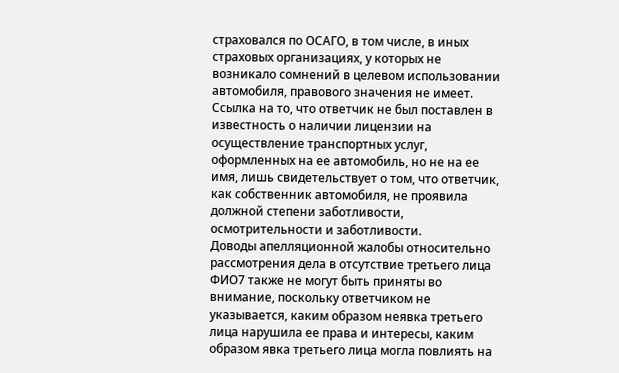страховался по ОСАГО, в том числе, в иных страховых организациях, у которых не возникало сомнений в целевом использовании автомобиля, правового значения не имеет.
Ссылка на то, что ответчик не был поставлен в известность о наличии лицензии на осуществление транспортных услуг, оформленных на ее автомобиль, но не на ее имя, лишь свидетельствует о том, что ответчик, как собственник автомобиля, не проявила должной степени заботливости, осмотрительности и заботливости.
Доводы апелляционной жалобы относительно рассмотрения дела в отсутствие третьего лица ФИО7 также не могут быть приняты во внимание, поскольку ответчиком не указывается, каким образом неявка третьего лица нарушила ее права и интересы, каким образом явка третьего лица могла повлиять на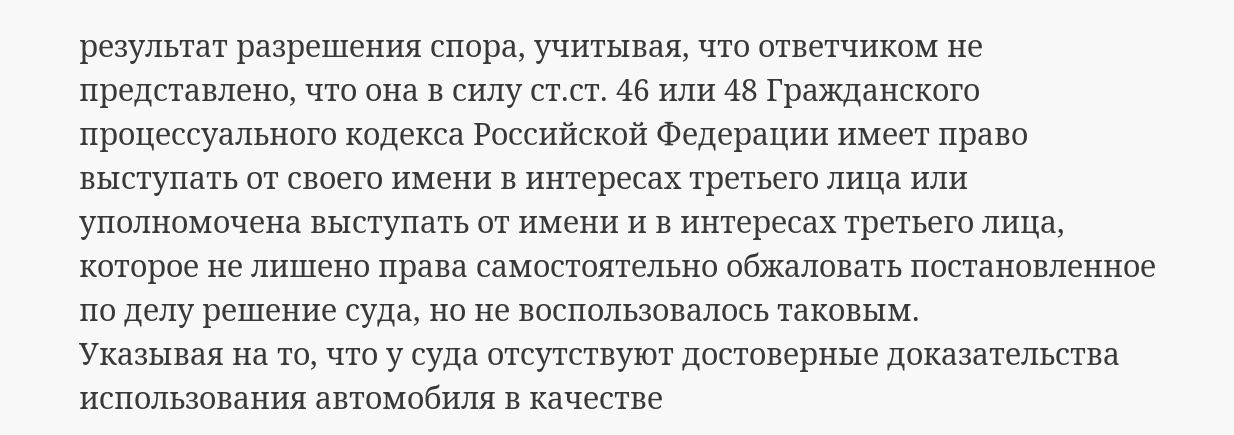результат разрешения спора, учитывая, что ответчиком не представлено, что она в силу ст.ст. 46 или 48 Гражданского процессуального кодекса Российской Федерации имеет право выступать от своего имени в интересах третьего лица или уполномочена выступать от имени и в интересах третьего лица, которое не лишено права самостоятельно обжаловать постановленное по делу решение суда, но не воспользовалось таковым.
Указывая на то, что у суда отсутствуют достоверные доказательства использования автомобиля в качестве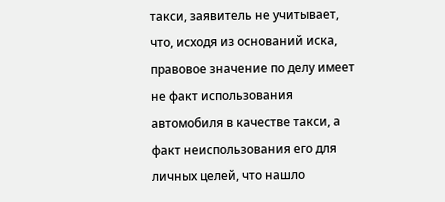такси, заявитель не учитывает, что, исходя из оснований иска, правовое значение по делу имеет не факт использования автомобиля в качестве такси, а факт неиспользования его для личных целей, что нашло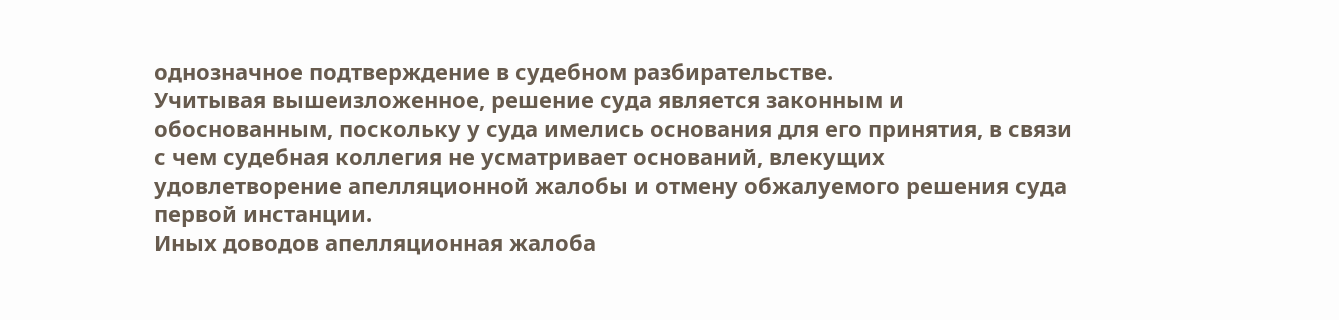однозначное подтверждение в судебном разбирательстве.
Учитывая вышеизложенное, решение суда является законным и обоснованным, поскольку у суда имелись основания для его принятия, в связи с чем судебная коллегия не усматривает оснований, влекущих удовлетворение апелляционной жалобы и отмену обжалуемого решения суда первой инстанции.
Иных доводов апелляционная жалоба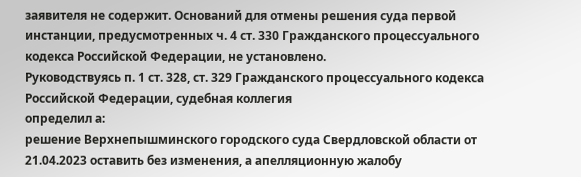заявителя не содержит. Оснований для отмены решения суда первой инстанции, предусмотренных ч. 4 ст. 330 Гражданского процессуального кодекса Российской Федерации, не установлено.
Руководствуясь п. 1 ст. 328, ст. 329 Гражданского процессуального кодекса Российской Федерации, судебная коллегия
определил а:
решение Верхнепышминского городского суда Свердловской области от 21.04.2023 оставить без изменения, а апелляционную жалобу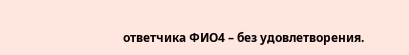ответчика ФИО4 – без удовлетворения.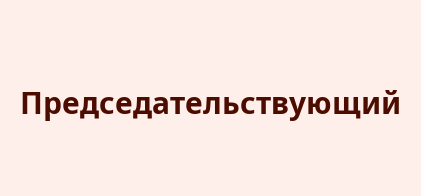Председательствующий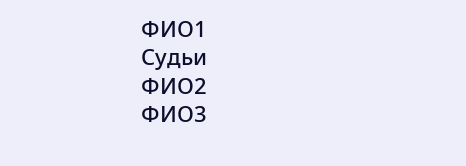ФИО1
Судьи
ФИО2
ФИО3